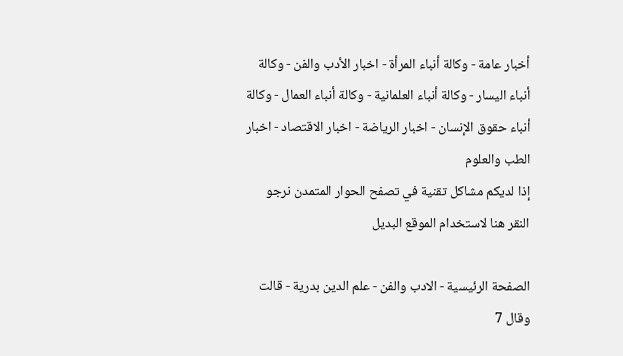أخبار عامة - وكالة أنباء المرأة - اخبار الأدب والفن - وكالة أنباء اليسار - وكالة أنباء العلمانية - وكالة أنباء العمال - وكالة أنباء حقوق الإنسان - اخبار الرياضة - اخبار الاقتصاد - اخبار الطب والعلوم
إذا لديكم مشاكل تقنية في تصفح الحوار المتمدن نرجو النقر هنا لاستخدام الموقع البديل

الصفحة الرئيسية - الادب والفن - علم الدين بدرية - قالت وقال 7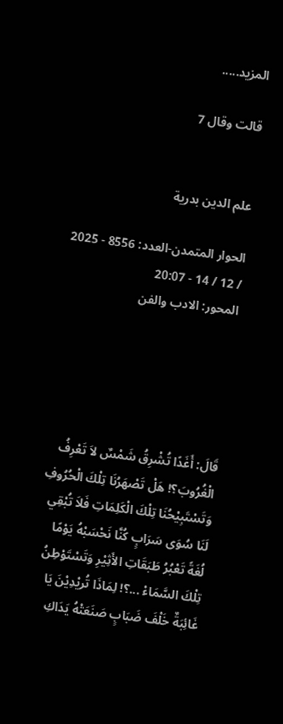المزيد.....

قالت وقال 7


علم الدين بدرية

الحوار المتمدن-العدد: 8556 - 2025 / 12 / 14 - 20:07
المحور: الادب والفن





قَالَ: أَغَدًا تُشْرِقُ شَمْسٌ لاَ تَعْرِفُ الْغُرُوبَ؟! هَلْ تَصْهَرُنَا تِلْكَ الْحُرُوفِ وَتَسْتَبِيْحُنَا تِلْكَ الْكَلِمَاتِ فَلاَ تُبْقِي لَنَا سُوَى سَرَابٍ كُنَّا نَحْسَبْهُ يَوْمًا لُغَةً تَعْبُرُ طَبَقَاتِ الأَثِيْرِ وَتَسْتَوْطِنُ تِلْكَ السَّمَاءْ ...؟! لِمَاذَا تُريْدِيْنَ يَا غَائِبَةٌ خَلْفَ ضَبَابٍ صَنَعَتْهُ يَدَاكِ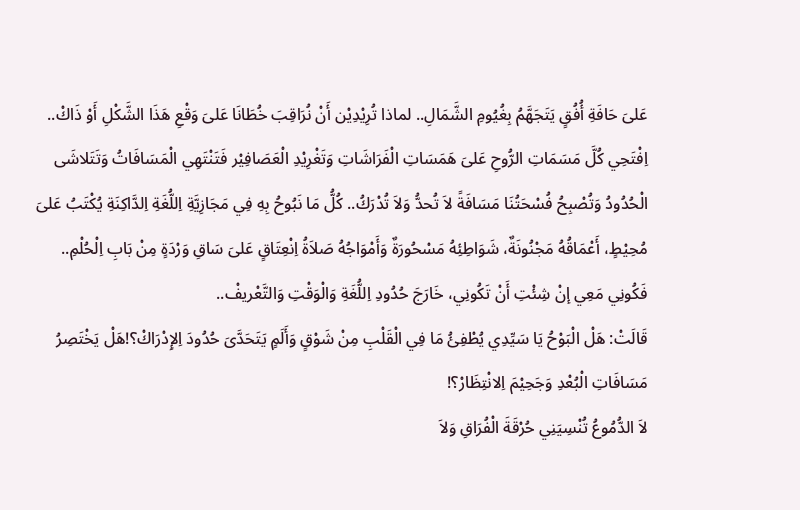عَلىَ حَافَةِ أُفُقٍ يَتَجَهَّمُ بِغُيُومِ الشَّمَالِ.. لماذا تُرِيْدِيْن أَنْ نُرَاقِبَ خُطَانَا عَلىَ وَقْعِ هَذَا الشَّكْلِ أَوْ ذَاكْ.. اِفْتَحِي كُلَّ مَسَمَاتِ الرُّوحِ عَلىَ هَمَسَاتِ الْفَرَاشَاتِ وَتَغْرِيْدِ الْعَصَافِيْر فَتَنْتَهِي الْمَسَافَاتُ وَتَتَلاشَى الْحُدُودُ وَتُصْبِحُ فُسْحَتُنَا مَسَافَةً لاَ تُحدُّ وَلاَ تُدْرَكُ.. كُلُّ مَا نَبُوحُ بِهِ فِي مَجَازِيَّةِ اِللُّغَةِ اِلدَّاكِنَةِ يُكْتَبُ عَلىَ مُحِيْطٍ، أَعْمَاقُهُ مَجْنُونَةٌ، شَوَاطِئِهُ مَسْحُورَةٌ وَأَمْوَاجُهُ صَلاَةُ اِنْعِتَاقٍ عَلىَ سَاقِ وَرْدَةٍ مِنْ بَابِ اِلْحُلْمِ.. فَكُونِي مَعِي إنْ شِئْتِ أَنْ تَكُونِي، خَارَجَ حُدُودِ اِللُّغَةِ وَالْوَقْتِ وَالتَّعْريفْ..
قَالَتْ: هَلْ الْبَوْحُ يَا سَيِّدِي يُطْفِئُ مَا فِي الْقَلْبِ مِنْ شَوْقٍ وَأَلَمٍ يَتَحَدَّىَ حُدُودَ اِلإِدْرَاكْ؟!هَلْ يَخْتَصِرُ مَسَافَاتِ الْبُعْدِ وَجَحِيْمَ اِلانْتِظَارْ؟!
لاَ الدُّمُوعُ تُنْسِيَنِي حُرْقَةَ الْفُرَاقِ وَلاَ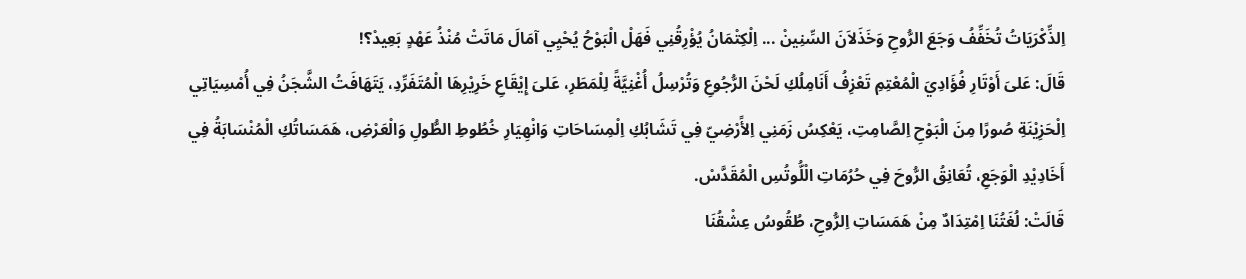اِلذِّكْرَيَاتُ تُخَفِّفُ وَجَعَ الرُّوحِ وَخَذَلاَنَ السِّنِينْ ... اِلْكِتْمَانُ يُؤْرِقُنِي فَهَلْ الْبَوْحُ يُحْيِي آمَالَ مَاتَتْ مُنْذُ عَهْدٍ بَعِيدْ؟!
قَالَ: عَلىَ أَوْتَارِ فُؤَادِيَ الْمُعْتِمِ تَعْزِفُ أَنَامِلُكِ لَحْنَ الرُّجُوعِ وَتُرْسِلُ أُغْنِيَّةً لِلْمَطَرِ، عَلىَ إِيْقَاعِ خَرِيْرِهَا الْمُتَفَرِّدِ، يَتَهَافَتُ الشَّجَنُ فِي أُمْسِيَاتِي اِلْحَزِيْنَةِ صُورًا مِنَ الْبَوْحِ اِلصَّامِتِ، يَعْكِسُ زَمَنِي اِلأًرْضِيّ فِي تَشَابُكِ اِلْمِسَاحَاتِ وَانْهِيَارِ خُطُوطِ الطُّولِ وَالْعَرْضِ، هَمَسَاتُكِ الْمُنْسَابَةُ فِي أَخَادِيْدِ الْوَجَعِ، تُعَانِقُ الرُّوحَ فِي حُرُمَاتِ الْلُّوتُسِ الْمُقَدَّسْ.
قَالَتْ: لُغَتُنَا اِمْتِدَادٌ مِنْ هَمَسَاتِ اِلرُّوحِ، طُقُوسُ عِشْقُنَا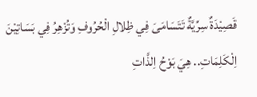قَصِيْدَةٌ سِرِّيَّةٌ تَتَسَامَىَ فِي ظِلالِ الْحُرُوفِ وَتُزْهِرُ فِي بَسَاتِيْنَ اِلْكَلِمَاتِ.. هِيَ بَوْحُ اِلذَّاتِ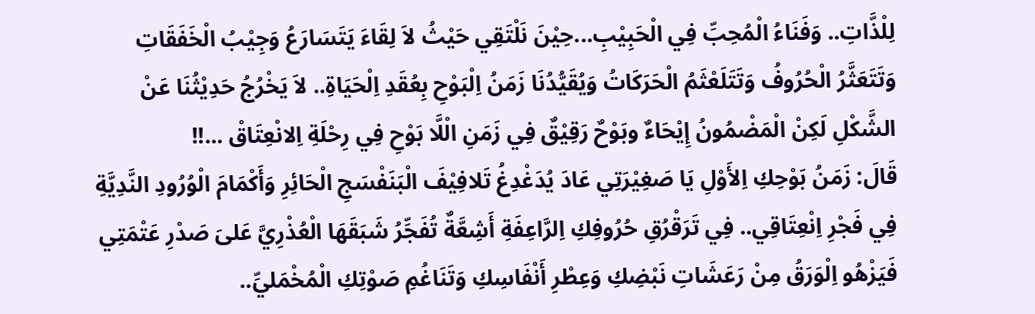لِلْذَّاتِ.. وَفَنَاءُ الْمُحِبِّ فِي الْحَبِيْبِ...حِيْنَ نَلْتَقِي حَيْثُ لاَ لِقَاءَ يَتَسَارَعُ وَجِيْبُ الْخَفَقَاتِ وَتَتَعَثَّرُ الْحُرُوفُ وَتَتَلَعْثَمُ الْحَرَكَاتُ وَيُقَيُّدُنَا زَمَنُ اِلْبَوْحِ بِعُقَدِ اِلْحَيَاةِ.. لاَ يَخْرُجُ حَدِيْثُنَا عَنْ الشَّكْلِ لَكِنْ الْمَضْمُونُ إِيْحَاءٌ وبَوْحٌ رَقِيْقٌ فِي زَمَنِ الْلَّا بَوْحِ فِي رِحْلَةِ اِلانْعِتَاقْ ...!!
قَالَ: زَمَنُ بَوْحِكِ اِلأَوْلِ يَا صَغِيْرَتِي عَادَ يُدَغْدِغُ تَلافِيْفَ الْبَنَفْسَجِ الْحَائِرِ وَأَكْمَامَ الْوُرُودِ النَّدِيَّةِ فِي فَجْرِ اِنْعِتَاقِي.. فِي تَرَقْرُقِ حُرُوفِكِ اِلرَّاعِفَةِ أَشِعَّةٌ تُفَجِّرُ شَبَقَهَا الْعُذْرِيَّ عَلىَ صَدْرِ عَتْمَتِي فَيَزْهُو اِلْوَرَقُ مِنْ رَعَشَاتِ نَبْضِكِ وَعِطْرِ أَنْفَاسِكِ وَتَنَاغُمِ صَوْتِكِ الْمُخْمَليِّ..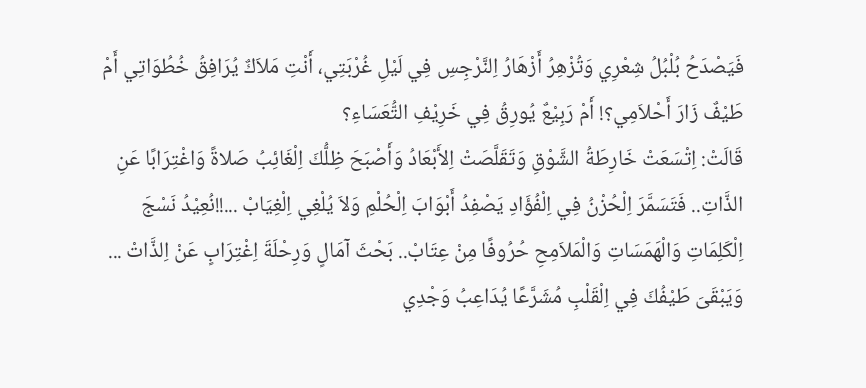فَيَصْدَحُ بُلْبُلُ شِعْرِي وَتُزْهِرُ أَزْهَارُ اِلنَّرْجِسِ فِي لَيْلِ غُرْبَتِي، أَنْتِ مَلاَكٌ يُرَافِقُ خُطُوَاتِي أَمْ طَيْفٌ زَارَ أَحْلاَمِي؟! أَمْ رَبِيْعٌ يُورِقُ فِي خَرِيْفِ التُّعَسَاءِ؟
قَالَتْ: اِتْسَعَتْ خَارِطَةُ الشَّوْقِ وَتَقَلَّصَتْ اِلأَبْعَادُ وَأَصْبَحَ ظِلُّكَ اِلْغَائِبُ صَلاةً وَاغْتِرَابًا عَنِ الذَّاتِ.. فَتَسَمَّرَ اِلْحُزْنُ فِي اِلْفُؤَادِ يَصْفِدُ أَبْوَابَ اِلْحُلْمِ وَلاَ يُلْغِي اِلْغِيَابْ ...!!نُعِيْدُ نَسْجَ اِلْكَلِمَاتِ وَالْهَمَسَاتِ وَالْمَلاَمِحِ حُرُوفًا مِنْ عِتَابْ.. بَحْثَ آمَالٍ وَرِحْلَةَ اِغْتِرَابٍ عَنْ اِلذَّاتْ ... وَيَبْقَىَ طَيْفُكَ فِي اِلْقَلْبِ مُشَرَّعًا يُدَاعِبُ وَجْدِي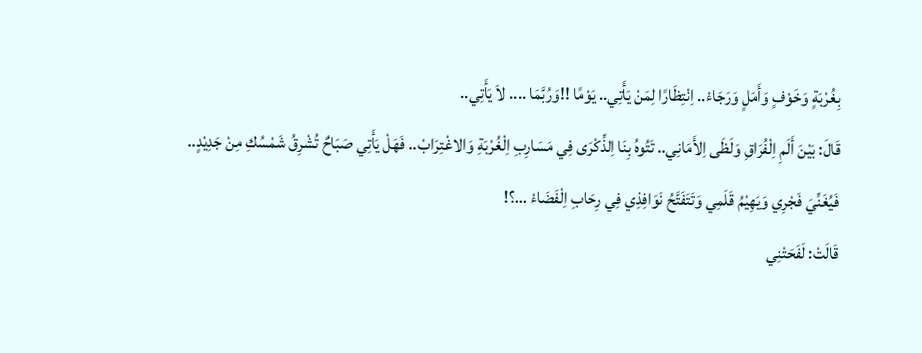بِغُرْبَةٍ وَخَوْفٍ وَأَمَلٍ وَرَجَاءْ.. اِنْتِظَارًا لِمَنْ يَأَتِي.. يَوْمًا !!وَرُبَّمَا .... لاَ يَأَتِي..
قَالَ: بَيْنَ أَلَمِ اِلْفُرَاقِ وَلَظَى اِلأَمَانِي.. تَتُوهُ بِنَا اِلذِّكْرَى فِي مَسَارِبِ اِلْغُرْبَةِ وَالاغْتِرَابْ.. فَهَلْ يَأَتِي صَبَاحٌ تُشْرِقُ شَمْسُكِ مِنْ جَدِيْدٍ.. فَيُغَنِّيَ فَجْرِي وَيَهِيْمُ قَلَمِي وَتَتَفَتَّحُ نَوَافِذِي فِي رِحَابِ اِلْفَضَاءْ ...؟!
قَالَتْ: لَفَحَتْنِي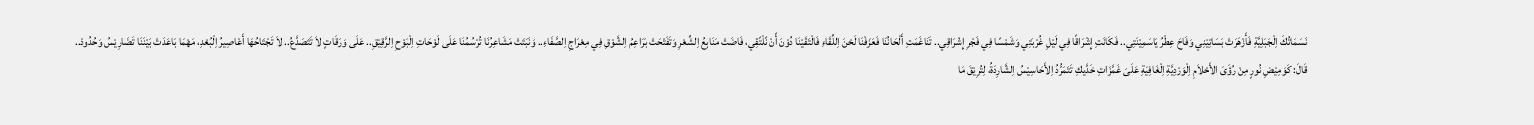نَسَمَاتُكَ اِلْجَبَلِيَّةِ فَأَزْهَرَتْ بَسَاتِيْنِي وَفَاحَ عِطْرُ يَاسَمِيْنَتِي.. فَكَانَتِ إِشْرَاقًا فِي لَيْلِ غُرْبَتِي وَشَمْسًا فِي فَجْرِ إِشْرَاقِي.. تَنَاغَمَتِ أَلْحَانُنَا فَعَزَفْنَا لَحْنَ اِللِّقَاءِ فَالْتَقَيْنَا دُوْنَ أًنْ نًلْتًقِي، فَاضَتْ مَنَابِعُ اِلشِّعْرِ وَتَفَتْحَتْ بَرَاعِمُ اِلشَّوْقِ فِي مِعْرَاجِ اِلصَّفَاءِ.. وَنَبَتَتْ مَشَاعِرُنَا تُرْسُمُنَا عَلَى لَوْحَاتِ اِلْبَوْحِ اِلرَّقِيْقِ.. عَلَى وَرَقَاتٍ لاَ تَتَصَدَّعُ.. لاَ تَجْتَاحُهَا أَعْاصِيرُ اِلْبُعْدِ، مَهْمَا بَاعَدَتْ بَيْنَنَا تَضَارِيْسُ وَحُدُودْ..
قَالَ: كَوَمِيْضِ نُورٍ مِنْ رُؤَىَ الأَحْلاَمِ اِلْوَرْدِيَّةِ اِلْغَافِيَةِ عَلَىَ غَمَّزَاتِ خَدَّيكِ تَتَمَرُّدُ اِلأَحَاسِيْسُ اِلشَّارِدَةُ، لِتُرِيْقَ مَا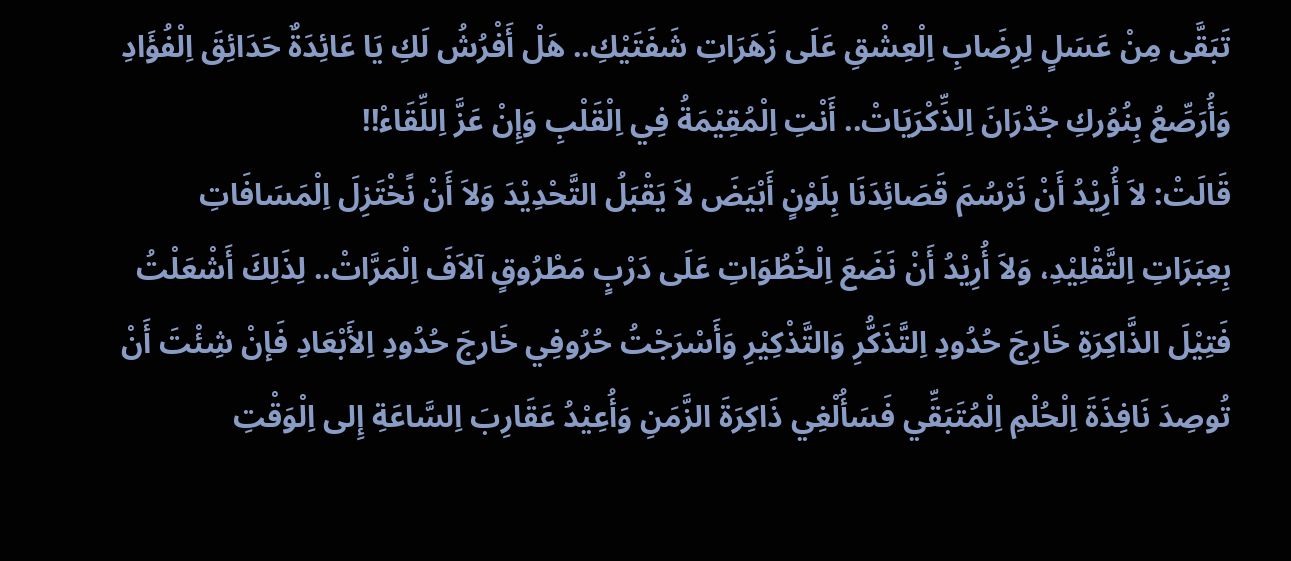تَبَقَّى مِنْ عَسَلٍ لِرِضَابِ اِلْعِشْقِ عَلَى زَهَرَاتِ شَفَتَيْكِ.. هَلْ أَفْرُشُ لَكِ يَا عَائِدَةٌ حَدَائِقَ اِلْفُؤَادِ وَأُرَصِّعُ بِنُوُركِ جُدْرَانَ اِلذِّكْرَيَاتْ.. أَنْتِ اِلْمُقِيْمَةُ فِي اِلْقَلْبِ وَإِنْ عَزَّ اِللِّقَاءْ!!
قَالَتْ: لاَ أُرِيْدُ أَنْ نَرْسُمَ قَصَائِدَنَا بِلَوْنٍ أَبْيَضَ لاَ يَقْبَلُ التَّحْدِيْدَ وَلاَ أَنْ نًخْتَزِلَ اِلْمَسَافَاتِ بِعِبَرَاتِ اِلتَّقْلِيْدِ، وَلاَ أُرِيْدُ أَنْ نَضَعَ اِلْخُطُوَاتِ عَلَى دَرْبٍ مَطْرُوقٍ آلاَفَ اِلْمَرَّاتْ.. لِذَلِكَ أَشْعَلْتُ فَتِيْلَ الذَّاكِرَةِ خَارِجَ حُدُودِ اِلتَّذَكُّرِ وَالتَّذْكِيْرِ وَأَسْرَجْتُ حُرُوفِي خَارجَ حُدُودِ اِلأَبْعَادِ فَإنْ شِئْتَ أَنْ تُوصِدَ نَافِذَةَ اِلْحُلْمِ اِلْمُتَبَقِّي فَسَأُلْغِي ذَاكِرَةَ الزَّمَنِ وَأُعِيْدُ عَقَارِبَ اِلسَّاعَةِ إِلى اِلْوَقْتِ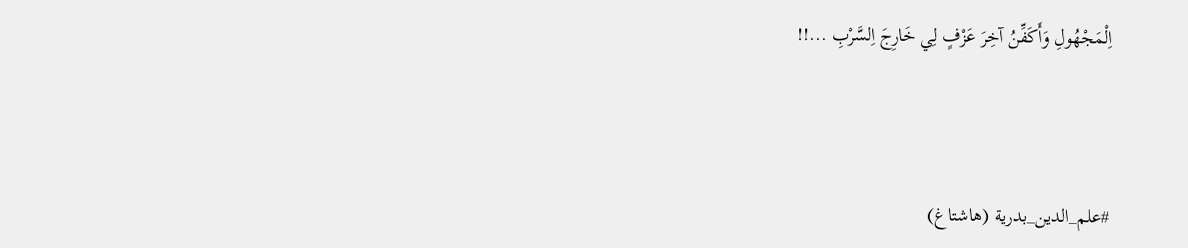اِلْمَجْهُولِ وَأَكَفِّنُ آخِرَ عَزْفٍ لِي خَارِجَ اِلسَّرْبِ ...!!



#علم_الدين_بدرية (هاشتاغ)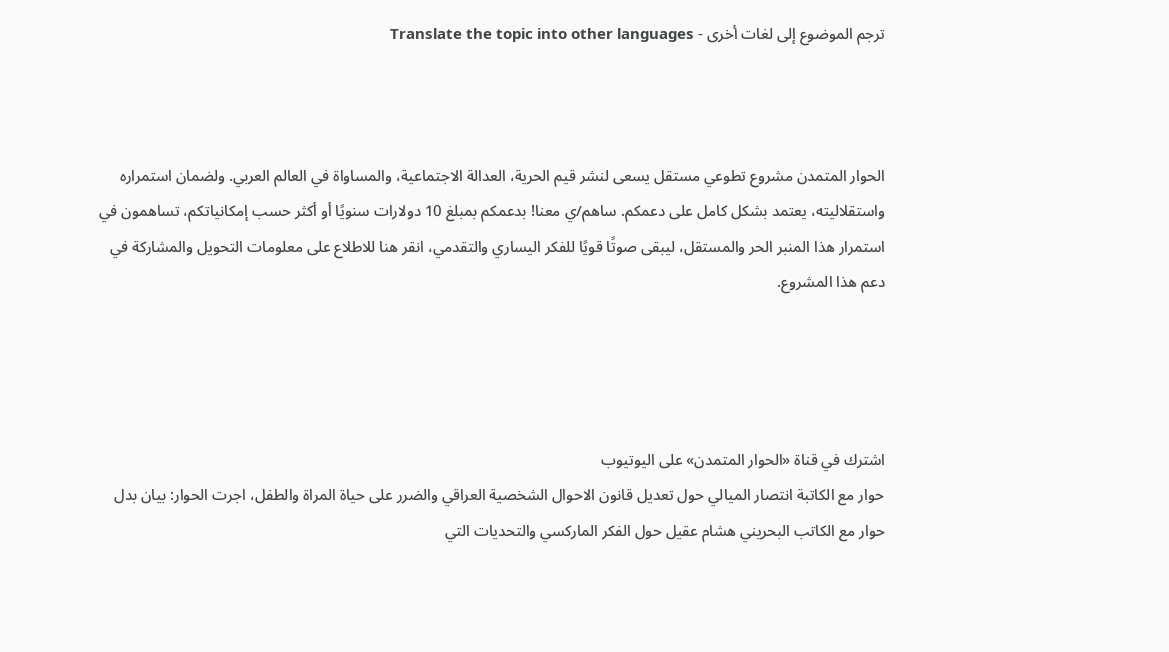ترجم الموضوع إلى لغات أخرى - Translate the topic into other languages



الحوار المتمدن مشروع تطوعي مستقل يسعى لنشر قيم الحرية، العدالة الاجتماعية، والمساواة في العالم العربي. ولضمان استمراره واستقلاليته، يعتمد بشكل كامل على دعمكم. ساهم/ي معنا! بدعمكم بمبلغ 10 دولارات سنويًا أو أكثر حسب إمكانياتكم، تساهمون في استمرار هذا المنبر الحر والمستقل، ليبقى صوتًا قويًا للفكر اليساري والتقدمي، انقر هنا للاطلاع على معلومات التحويل والمشاركة في دعم هذا المشروع.




اشترك في قناة «الحوار المتمدن» على اليوتيوب
حوار مع الكاتبة انتصار الميالي حول تعديل قانون الاحوال الشخصية العراقي والضرر على حياة المراة والطفل، اجرت الحوار: بيان بدل
حوار مع الكاتب البحريني هشام عقيل حول الفكر الماركسي والتحديات التي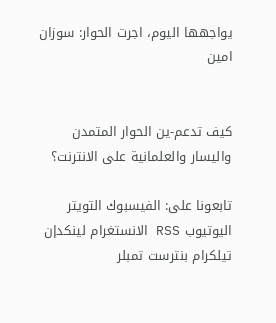يواجهها اليوم، اجرت الحوار: سوزان امين


كيف تدعم-ين الحوار المتمدن واليسار والعلمانية على الانترنت؟

تابعونا على: الفيسبوك التويتر اليوتيوب RSS الانستغرام لينكدإن تيلكرام بنترست تمبلر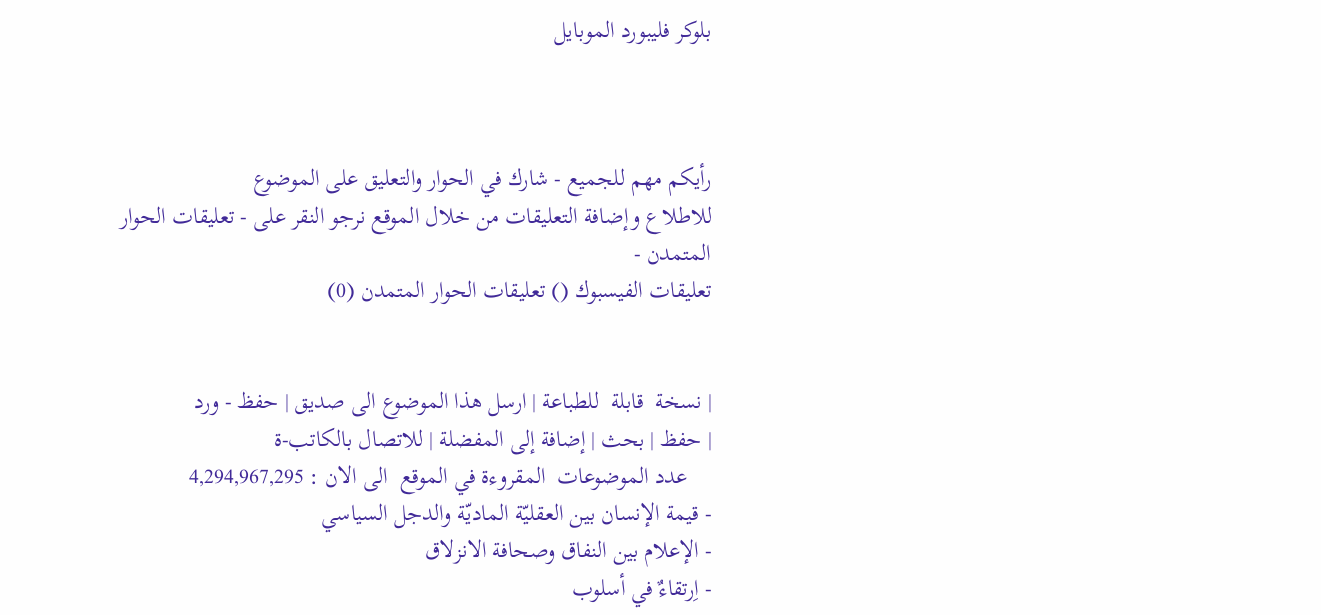بلوكر فليبورد الموبايل



رأيكم مهم للجميع - شارك في الحوار والتعليق على الموضوع
للاطلاع وإضافة التعليقات من خلال الموقع نرجو النقر على - تعليقات الحوار المتمدن -
تعليقات الفيسبوك () تعليقات الحوار المتمدن (0)


| نسخة  قابلة  للطباعة | ارسل هذا الموضوع الى صديق | حفظ - ورد
| حفظ | بحث | إضافة إلى المفضلة | للاتصال بالكاتب-ة
    عدد الموضوعات  المقروءة في الموقع  الى الان : 4,294,967,295
- قيمة الإنسان بين العقليّة الماديّة والدجل السياسي
- الإعلام بين النفاق وصحافة الانزلاق
- اِرتقاءٌ في أسلوب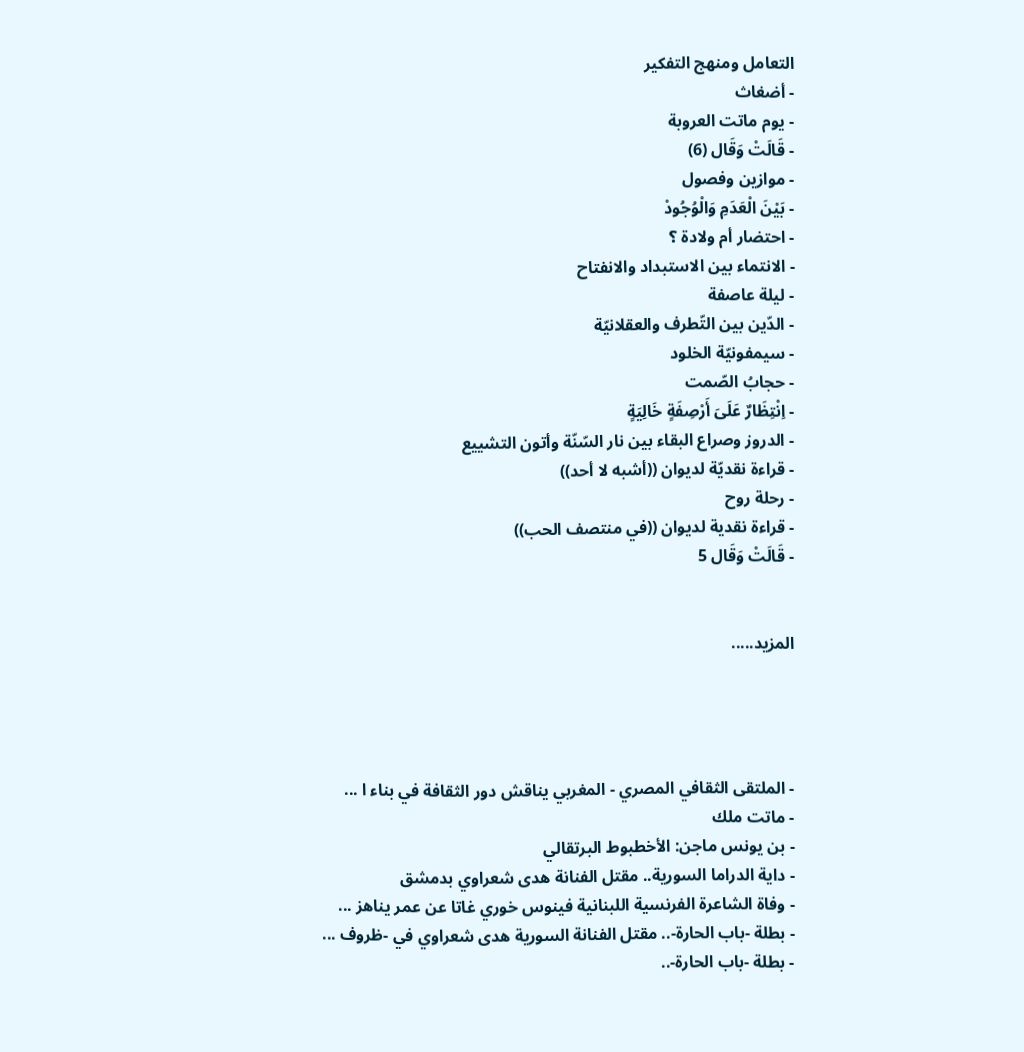التعامل ومنهج التفكير
- أضغاث
- يوم ماتت العروبة
- قَالَتْ وَقَال (6)
- موازين وفصول
- بَيْنَ الْعَدَمِ وَالْوُجُودْ
- احتضار أم ولادة ؟
- الانتماء بين الاستبداد والانفتاح
- ليلة عاصفة
- الدّين بين التّطرف والعقلانيّة
- سيمفونيّة الخلود
- حجابُ الصّمت
- اِنْتِظَارٌ عَلَىَ أَرْصِفَةٍ خَالِيَةٍ
- الدروز وصراع البقاء بين نار السّنّة وأتون التشييع
- قراءة نقديّة لديوان ((أشبه لا أحد))
- رحلة روح
- قراءة نقدية لديوان ((في منتصف الحب))
- قَالَتْ وَقَال 5


المزيد.....




- الملتقى الثقافي المصري - المغربي يناقش دور الثقافة في بناء ا ...
- ماتت ملك
- بن يونس ماجن: الأخطبوط البرتقالي
- داية الدراما السورية.. مقتل الفنانة هدى شعراوي بدمشق
- وفاة الشاعرة الفرنسية اللبنانية فينوس خوري غاتا عن عمر يناهز ...
- بطلة -باب الحارة-.. مقتل الفنانة السورية هدى شعراوي في -ظروف ...
- بطلة -باب الحارة-..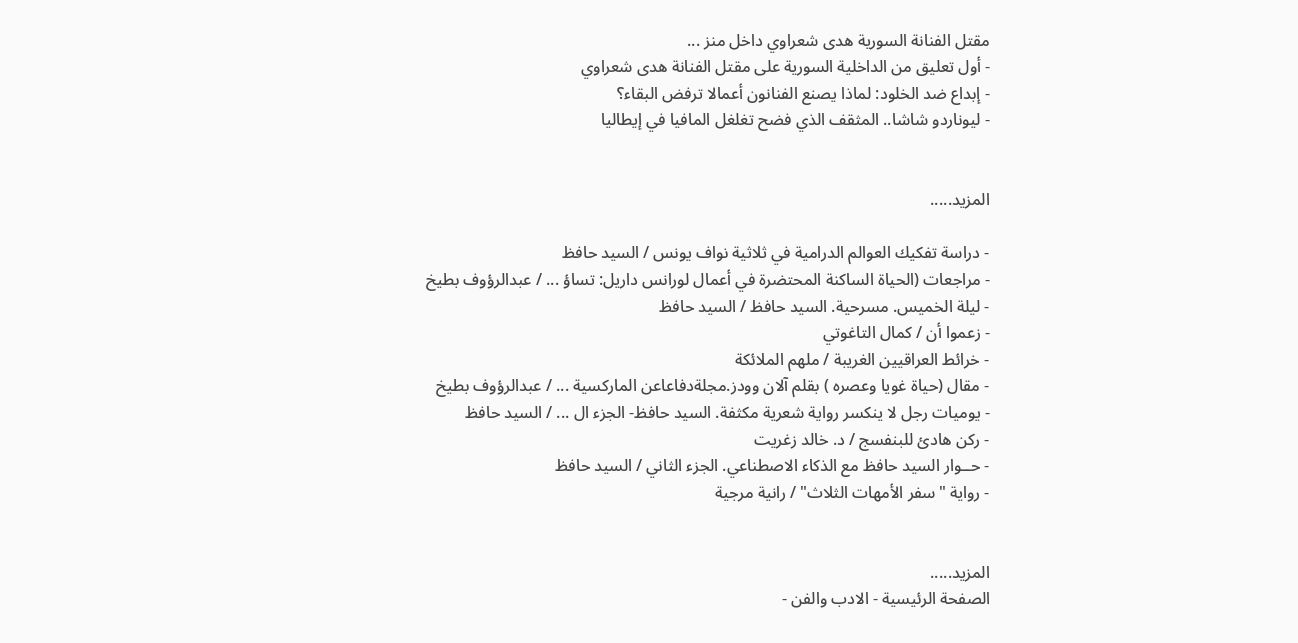مقتل الفنانة السورية هدى شعراوي داخل منز ...
- أول تعليق من الداخلية السورية على مقتل الفنانة هدى شعراوي
- إبداع ضد الخلود: لماذا يصنع الفنانون أعمالا ترفض البقاء؟
- ليوناردو شاشا.. المثقف الذي فضح تغلغل المافيا في إيطاليا


المزيد.....

- دراسة تفكيك العوالم الدرامية في ثلاثية نواف يونس / السيد حافظ
- مراجعات (الحياة الساكنة المحتضرة في أعمال لورانس داريل: تساؤ ... / عبدالرؤوف بطيخ
- ليلة الخميس. مسرحية. السيد حافظ / السيد حافظ
- زعموا أن / كمال التاغوتي
- خرائط العراقيين الغريبة / ملهم الملائكة
- مقال (حياة غويا وعصره ) بقلم آلان وودز.مجلةدفاعاعن الماركسية ... / عبدالرؤوف بطيخ
- يوميات رجل لا ينكسر رواية شعرية مكثفة. السيد حافظ- الجزء ال ... / السيد حافظ
- ركن هادئ للبنفسج / د. خالد زغريت
- حــوار السيد حافظ مع الذكاء الاصطناعي. الجزء الثاني / السيد حافظ
- رواية "سفر الأمهات الثلاث" / رانية مرجية


المزيد.....
الصفحة الرئيسية - الادب والفن -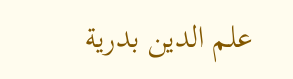علم الدين بدرية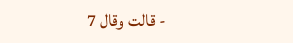- قالت وقال 7